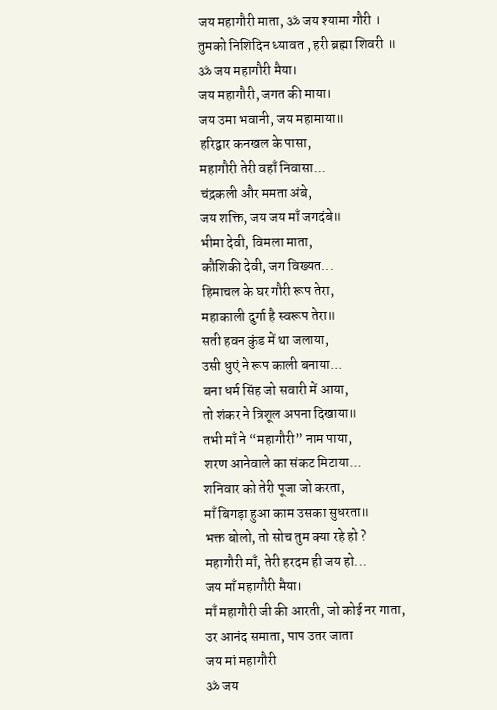जय महागौरी माता, ॐ जय श्यामा गौरी ।
तुमको निशिदिन ध्यावत , हरी ब्रह्मा शिवरी ॥
ॐ जय महागौरी मैया।
जय महागौरी, जगत की माया।
जय उमा भवानी, जय महामाया॥
हरिद्वार कनखल के पासा,
महागौरी तेरी वहाँ निवासा...
चंद्रकली और ममता अंबे,
जय शक्ति, जय जय माँ जगदंबे॥
भीमा देवी, विमला माता,
कौशिकी देवी, जग विख्यत...
हिमाचल के घर गौरी रूप तेरा,
महाकाली दुर्गा है स्वरूप तेरा॥
सती हवन कुंड में था जलाया,
उसी धुएं ने रूप काली बनाया...
बना धर्म सिंह जो सवारी में आया,
तो शंकर ने त्रिशूल अपना दिखाया॥
तभी माँ ने “महागौरी” नाम पाया,
शरण आनेवाले का संकट मिटाया...
शनिवार को तेरी पूजा जो करता,
माँ बिगड़ा हुआ काम उसका सुधरता॥
भक्त बोलो, तो सोच तुम क्या रहे हो ?
महागौरी माँ, तेरी हरदम ही जय हो...
जय माँ महागौरी मैया।
माँ महागौरी जी की आरती, जो कोई नर गाता,
उर आनंद समाता, पाप उतर जाता
जय मां महागौरी
ॐ जय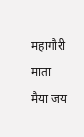महागौरी माता
मैया जय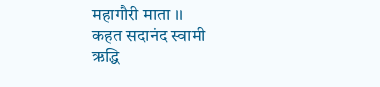महागौरी माता ।।
कहत सदानंद स्वामी
ऋद्धि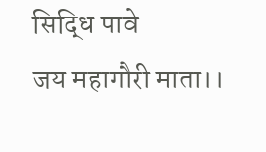सिद्धि पावे
जय महागौरी माता।।